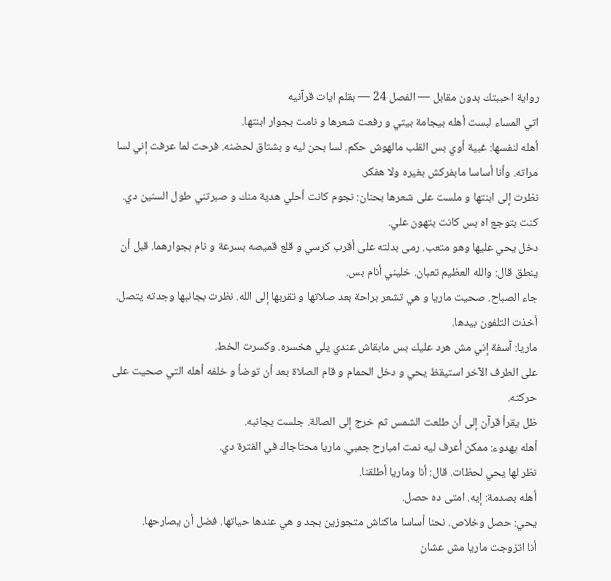رواية احببتك بدون مقابل — الفصل 24 — بقلم ايات قرآنيه
اتي المساء لبست أهله بيجامة بيتي و رفعت شعرها و نامت بجوار ابنتها.
أهله لنفسها: غبية أوي بس القلب مالهوش حكم. لسا بحن ليه و بشتاق لحضنه. فرحت لما عرفت إني لسا مراته. وأنا أساسا مابفركش بغيره ولا هفكر.
نظرت إلى ابنتها و ملست على شعرها بحنان: نجوم كانت أحلي هدية منك و صبرتني طول السنين دي. كنت بتوجع اه بس كانت بتهون علي.
دخل يحي عليها وهو متعب. رمى بدلته على أقرب كرسي و قلع قميصه بسرعة و نام بجوارهما. قبل أن ينطق قال: والله العظيم تعبان. خليني أنام بس.
جاء الصباح. صحيت ماريا و هي تشعر براحة بعد صلاتها و تقربها إلى الله. نظرت بجانبها وجدته يتصل.
أخذت التلفون بيدها.
ماريا: آسفة إني مش هرد عليك بس مابقاش عندي يلي هخسره. وكسرت الخط.
على الطرف الآخر استيقظ يحي و دخل الحمام و قام الصلاة بعد أن توضأ و خلفه أهله التي صحيت على حركته.
ظل يقرأ قرآن إلى أن طلعت الشمس ثم خرج إلى الصالة. جلست بجانبه.
أهله بهدوء: ممكن أعرف ليه نمت امبارح جمبي. ماريا محتاجاك في الفترة دي.
نظر لها يحي لحظات. قال: أنا وماريا أطلقنا.
أهله بصدمة: إيه. امتى ده حصل.
يحي: حصل وخلاص. نحنا أساسا ماكناش متجوزين بجد و هي عندها حياتها. فضل أن يصارحها.
أنا اتزوجت ماريا مش عشان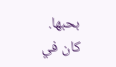بحبها. كان في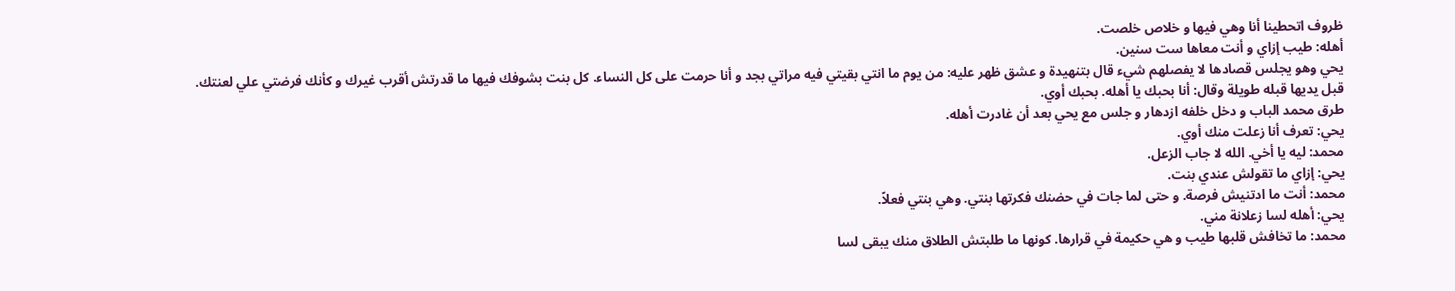ظروف اتحطينا أنا وهي فيها و خلاص خلصت.
أهله: طيب إزاي و أنت معاها ست سنين.
يحي وهو يجلس قصادها لا يفصلهم شيء قال بتنهيدة و عشق ظهر عليه: من يوم ما انتي بقيتي فيه مراتي بجد و أنا حرمت على كل النساء. كل بنت بشوفك فيها ما قدرتش أقرب غيرك و كأنك فرضتي علي لعنتك.
قبل يديها قبله طويلة وقال: أنا بحبك يا أهله. بحبك أوي.
طرق محمد الباب و دخل خلفه ازدهار و جلس مع يحي بعد أن غادرت أهله.
يحي: تعرف أنا زعلت منك أوي.
محمد: ليه يا أخي. الله لا جاب الزعل.
يحي: إزاي ما تقولش عندي بنت.
محمد: أنت ما ادتنيش فرصة. و حتى لما جات في حضنك فكرتها بنتي. وهي بنتي فعلاً.
يحي: أهله لسا زعلانة مني.
محمد: ما تخافش قلبها طيب و هي حكيمة في قرارها. كونها ما طلبتش الطلاق منك يبقى لسا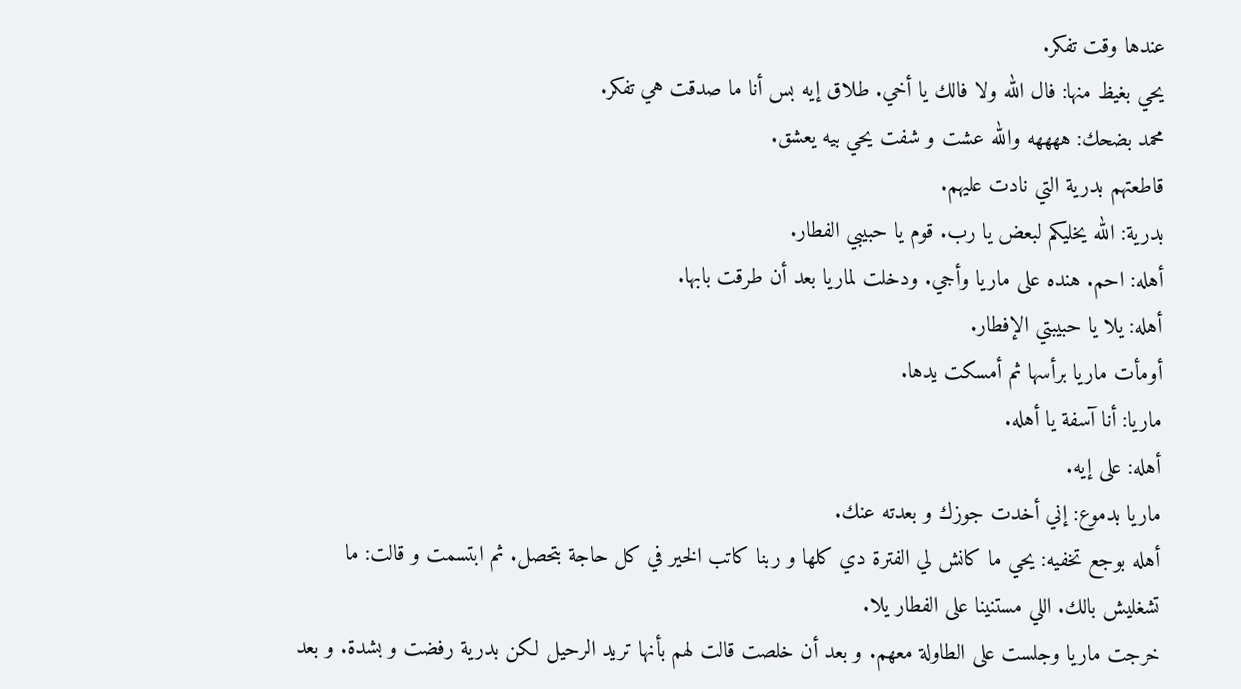عندها وقت تفكر.
يحي بغيظ منها: فال الله ولا فالك يا أخي. طلاق إيه بس أنا ما صدقت هي تفكر.
محمد بضحك: ههههه والله عشت و شفت يحي بيه يعشق.
قاطعتهم بدرية التي نادت عليهم.
بدرية: الله يخليكم لبعض يا رب. قوم يا حبيبي الفطار.
أهله: احم. هنده على ماريا وأجي. ودخلت لماريا بعد أن طرقت بابها.
أهله: يلا يا حبيبتي الإفطار.
أومأت ماريا برأسها ثم أمسكت يدها.
ماريا: أنا آسفة يا أهله.
أهله: على إيه.
ماريا بدموع: إني أخدت جوزك و بعدته عنك.
أهله بوجع تخفيه: يحي ما كانش لي الفترة دي كلها و ربنا كاتب الخير في كل حاجة بتحصل. ثم ابتسمت و قالت: ما تشغليش بالك. اللي مستنينا على الفطار يلا.
خرجت ماريا وجلست على الطاولة معهم. و بعد أن خلصت قالت لهم بأنها تريد الرحيل لكن بدرية رفضت و بشدة. و بعد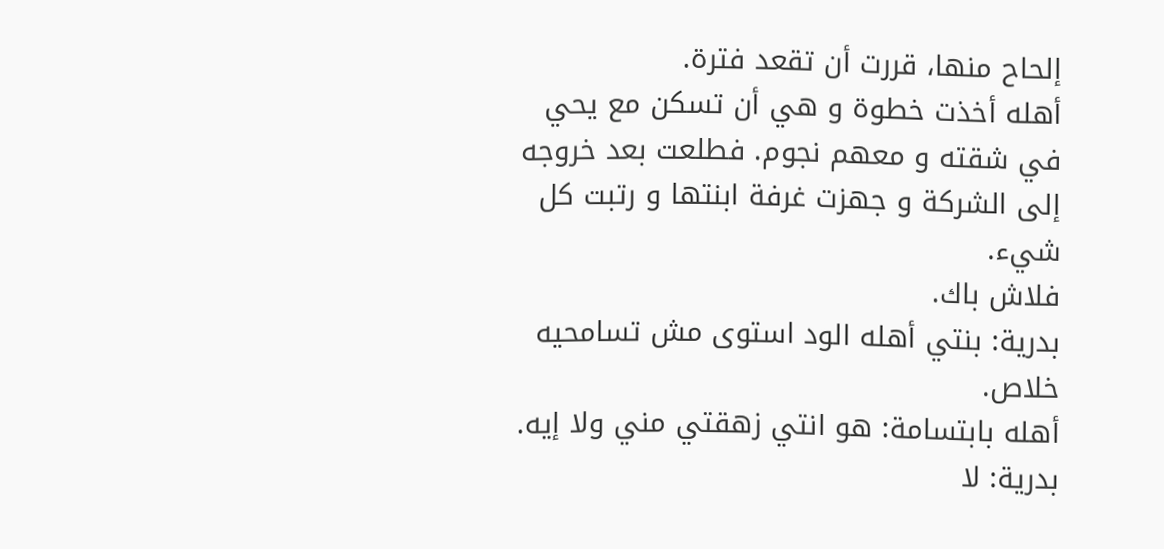إلحاح منها، قررت أن تقعد فترة.
أهله أخذت خطوة و هي أن تسكن مع يحي في شقته و معهم نجوم. فطلعت بعد خروجه إلى الشركة و جهزت غرفة ابنتها و رتبت كل شيء.
فلاش باك.
بدرية: بنتي أهله الود استوى مش تسامحيه خلاص.
أهله بابتسامة: هو انتي زهقتي مني ولا إيه.
بدرية: لا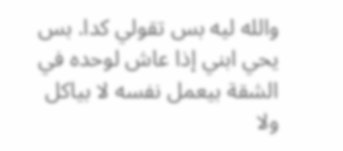والله ليه بس تقولي كدا. بس يحي ابني إذا عاش لوحده في الشقة بيعمل نفسه لا بياكل ولا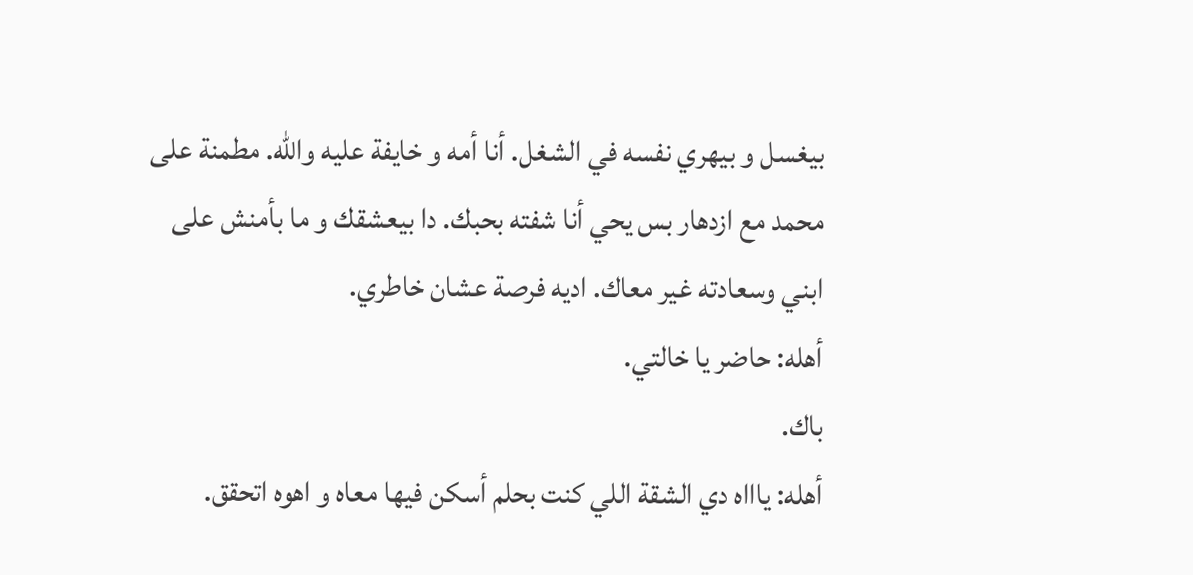بيغسل و بيهري نفسه في الشغل. أنا أمه و خايفة عليه والله. مطمنة على محمد مع ازدهار بس يحي أنا شفته بحبك. دا بيعشقك و ما بأمنش على ابني وسعادته غير معاك. اديه فرصة عشان خاطري.
أهله: حاضر يا خالتي.
باك.
أهله: ياااه دي الشقة اللي كنت بحلم أسكن فيها معاه و اهوه اتحقق.